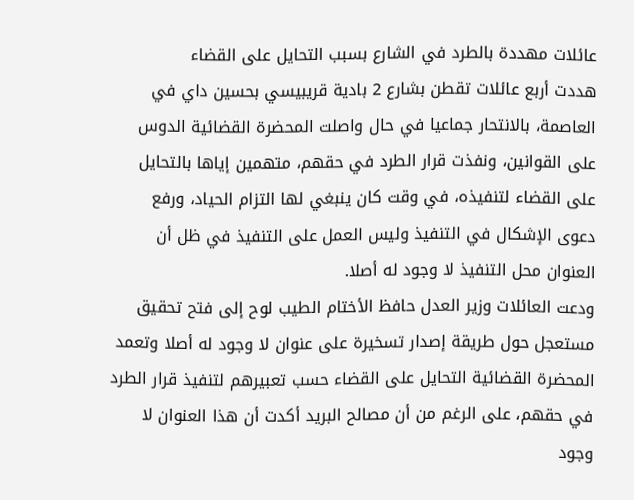عائلات مهددة بالطرد في الشارع بسبب التحايل على القضاء
هددت أربع عائلات تقطن بشارع 2 بادية قريبيسي بحسين داي في العاصمة، بالانتحار جماعيا في حال واصلت المحضرة القضائية الدوس على القوانين، ونفذت قرار الطرد في حقهم، متهمين إياها بالتحايل على القضاء لتنفيذه، في وقت كان ينبغي لها التزام الحياد، ورفع دعوى الإشكال في التنفيذ وليس العمل على التنفيذ في ظل أن العنوان محل التنفيذ لا وجود له أصلا.
ودعت العائلات وزير العدل حافظ الأختام الطيب لوح إلى فتح تحقيق مستعجل حول طريقة إصدار تسخيرة على عنوان لا وجود له أصلا وتعمد المحضرة القضائية التحايل على القضاء حسب تعبيرهم لتنفيذ قرار الطرد في حقهم، على الرغم من أن مصالح البريد أكدت أن هذا العنوان لا وجود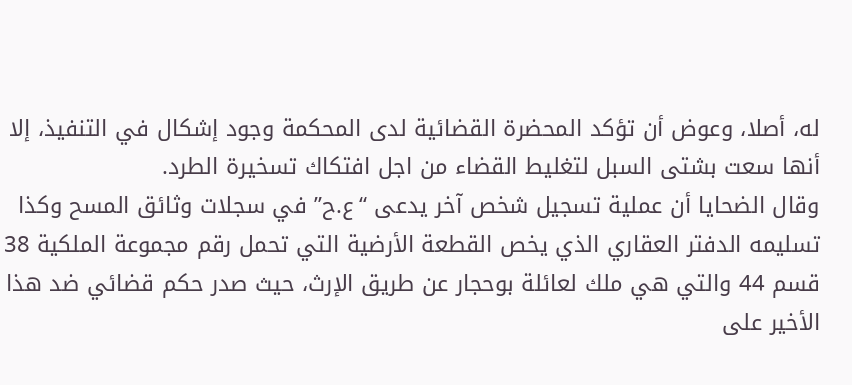له، أصلا، وعوض أن تؤكد المحضرة القضائية لدى المحكمة وجود إشكال في التنفيذ، إلا أنها سعت بشتى السبل لتغليط القضاء من اجل افتكاك تسخيرة الطرد.
وقال الضحايا أن عملية تسجيل شخص آخر يدعى “ع.ح” في سجلات وثائق المسح وكذا تسليمه الدفتر العقاري الذي يخص القطعة الأرضية التي تحمل رقم مجموعة الملكية 38 قسم 44 والتي هي ملك لعائلة بوحجار عن طريق الإرث، حيث صدر حكم قضائي ضد هذا الأخير على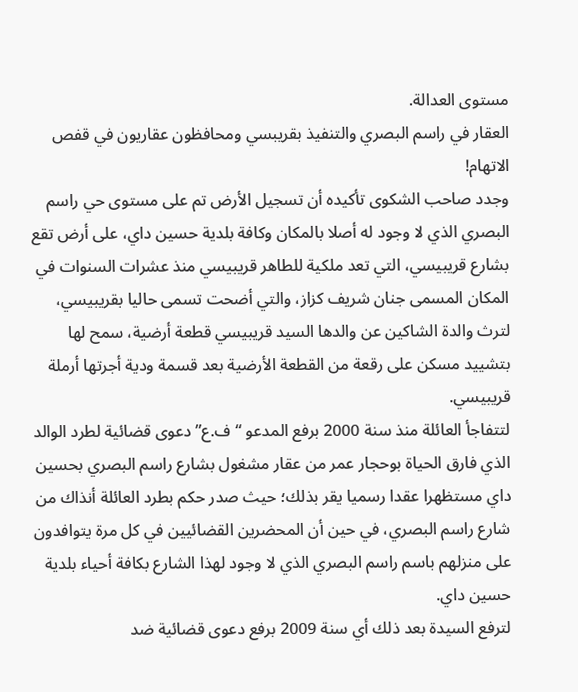مستوى العدالة.
العقار في راسم البصري والتنفيذ بقريبسي ومحافظون عقاريون في قفص الاتهام!
وجدد صاحب الشكوى تأكيده أن تسجيل الأرض تم على مستوى حي راسم البصري الذي لا وجود له أصلا بالمكان وكافة بلدية حسين داي، على أرض تقع بشارع قريبيسي، التي تعد ملكية للطاهر قريبيسي منذ عشرات السنوات في المكان المسمى جنان شريف كزاز، والتي أضحت تسمى حاليا بقريبيسي، لترث والدة الشاكين عن والدها السيد قريبيسي قطعة أرضية، سمح لها بتشييد مسكن على رقعة من القطعة الأرضية بعد قسمة ودية أجرتها أرملة قريبيسي.
لتتفاجأ العائلة منذ سنة 2000 برفع المدعو “ف.ع” دعوى قضائية لطرد الوالد الذي فارق الحياة بوحجار عمر من عقار مشغول بشارع راسم البصري بحسين داي مستظهرا عقدا رسميا يقر بذلك؛ حيث صدر حكم بطرد العائلة أنذاك من شارع راسم البصري، في حين أن المحضرين القضائيين في كل مرة يتوافدون على منزلهم باسم راسم البصري الذي لا وجود لهذا الشارع بكافة أحياء بلدية حسين داي.
لترفع السيدة بعد ذلك أي سنة 2009 برفع دعوى قضائية ضد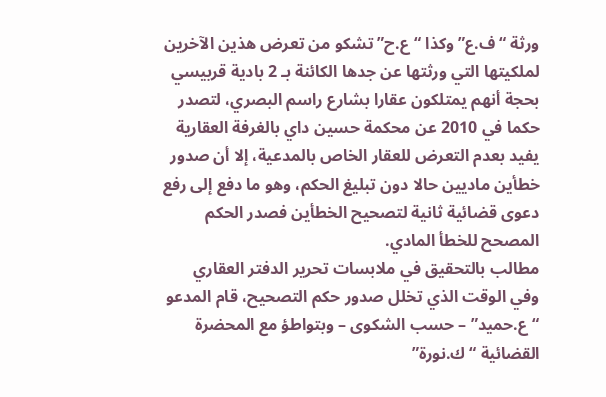ورثة “ف.ع” وكذا “ع.ح” تشكو من تعرض هذين الآخرين لملكيتها التي ورثتها عن جدها الكائنة بـ 2 بادية قربيسي بحجة أنهم يمتلكون عقارا بشارع راسم البصري، لتصدر حكما في 2010 عن محكمة حسين داي بالغرفة العقارية يفيد بعدم التعرض للعقار الخاص بالمدعية، إلا أن صدور خطأين ماديين حالا دون تبليغ الحكم، وهو ما دفع إلى رفع دعوى قضائية ثانية لتصحيح الخطأين فصدر الحكم المصحح للخطأ المادي.
مطالب بالتحقيق في ملابسات تحرير الدفتر العقاري
وفي الوقت الذي تخلل صدور حكم التصحيح، قام المدعو “ع.حميد” – حسب الشكوى – وبتواطؤ مع المحضرة القضائية “ك.نورة”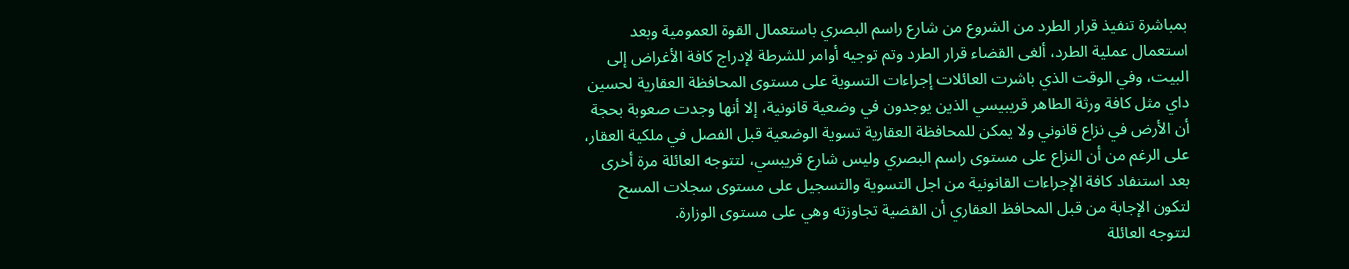بمباشرة تنفيذ قرار الطرد من الشروع من شارع راسم البصري باستعمال القوة العمومية وبعد استعمال عملية الطرد، ألغى القضاء قرار الطرد وتم توجيه أوامر للشرطة لإدراج كافة الأغراض إلى البيت، وفي الوقت الذي باشرت العائلات إجراءات التسوية على مستوى المحافظة العقارية لحسين داي مثل كافة ورثة الطاهر قريبيسي الذين يوجدون في وضعية قانونية، إلا أنها وجدت صعوبة بحجة أن الأرض في نزاع قانوني ولا يمكن للمحافظة العقارية تسوية الوضعية قبل الفصل في ملكية العقار، على الرغم من أن النزاع على مستوى راسم البصري وليس شارع قريبسي، لتتوجه العائلة مرة أخرى بعد استنفاد كافة الإجراءات القانونية من اجل التسوية والتسجيل على مستوى سجلات المسح لتكون الإجابة من قبل المحافظ العقاري أن القضية تجاوزته وهي على مستوى الوزارة.
لتتوجه العائلة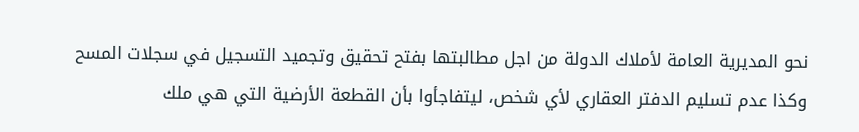نحو المديرية العامة لأملاك الدولة من اجل مطالبتها بفتح تحقيق وتجميد التسجيل في سجلات المسح وكذا عدم تسليم الدفتر العقاري لأي شخص، ليتفاجأوا بأن القطعة الأرضية التي هي ملك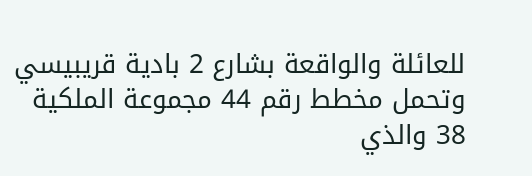للعائلة والواقعة بشارع 2 بادية قريبيسي وتحمل مخطط رقم 44 مجموعة الملكية 38 والذي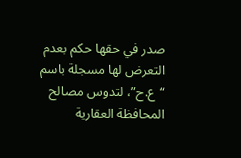صدر في حقها حكم بعدم التعرض لها مسجلة باسم “ع.ح”، لتدوس مصالح المحافظة العقارية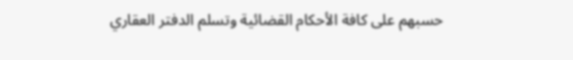حسبهم على كافة الأحكام القضائية وتسلم الدفتر العقاري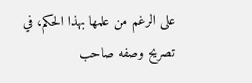على الرغم من علمها بهذا الحكم، في تصريح وصفه صاحب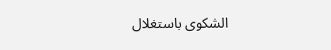الشكوى باستغلال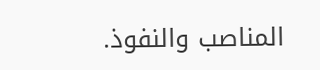المناصب والنفوذ.